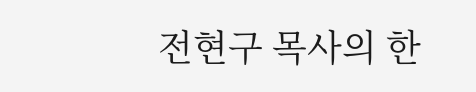전현구 목사의 한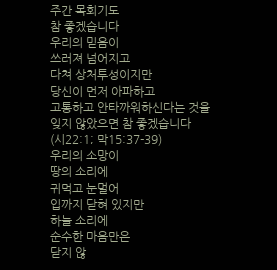주간 목회기도
참 좋겠습니다
우리의 믿음이
쓰러져 넘어지고
다쳐 상처투성이지만
당신이 먼저 아파하고
고통하고 안타까워하신다는 것을
잊지 않았으면 참 좋겠습니다
(시22:1; 막15:37-39)
우리의 소망이
땅의 소리에
귀먹고 눈멀어
입까지 닫혀 있지만
하늘 소리에
순수한 마음만은
닫지 않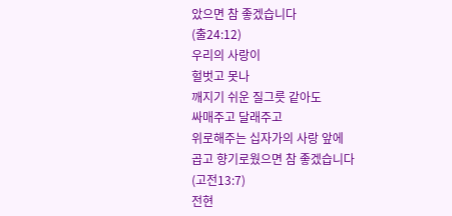았으면 참 좋겠습니다
(출24:12)
우리의 사랑이
헐벗고 못나
깨지기 쉬운 질그릇 같아도
싸매주고 달래주고
위로해주는 십자가의 사랑 앞에
곱고 향기로웠으면 참 좋겠습니다
(고전13:7)
전현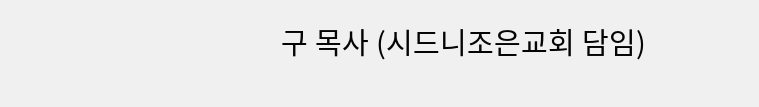구 목사 (시드니조은교회 담임)